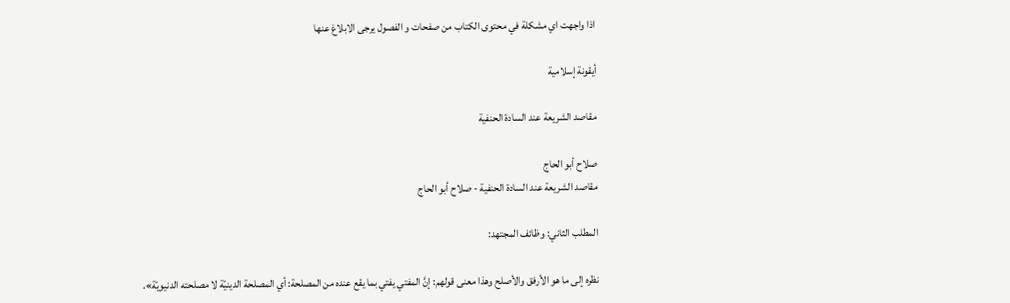اذا واجهت اي مشكلة في محتوى الكتاب من صفحات و الفصول يرجى الابلاغ عنها

أيقونة إسلامية

مقاصد الشريعة عند السادة الحنفية

صلاح أبو الحاج
مقاصد الشريعة عند السادة الحنفية - صلاح أبو الحاج

المطلب الثاني: وظائف المجتهد:

نظره إلى ما هو الأرفق والأصلح وهذا معنى قولهم: إنَّ المفتي يفتي بما يقع عنده من المصلحة: أي المصلحة الدينيّة لا مصلحته الدنيويّة».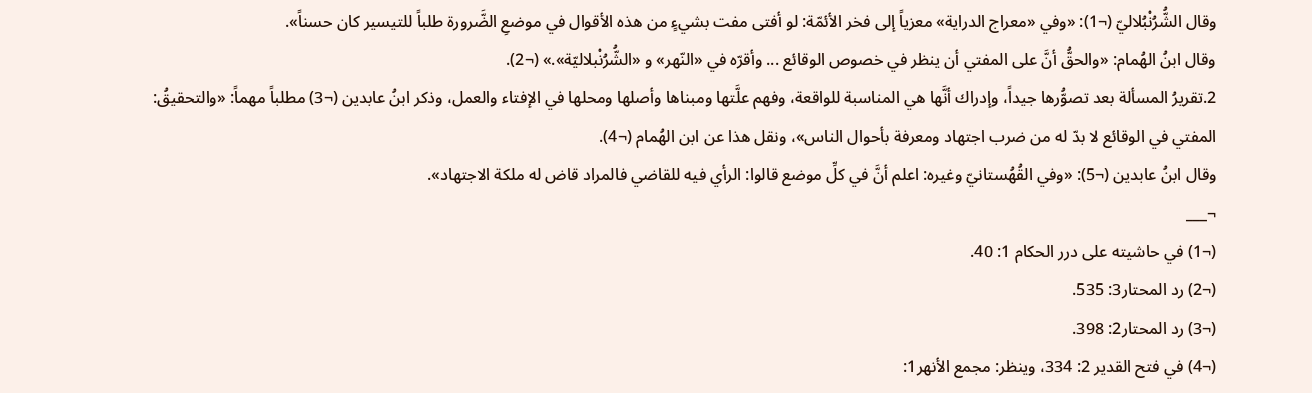وقال الشُّرُنْبُلاليّ (¬1): «وفي «معراج الدراية» معزياً إلى فخر الأئمّة: لو أفتى مفت بشيءٍ من هذه الأقوال في موضعِ الضَّرورة طلباً للتيسير كان حسناً».
وقال ابنُ الهُمام: «والحقُّ أنَّ على المفتي أن ينظر في خصوص الوقائع ... وأقرّه في «النّهر» و «الشُّرُنْبلاليّة».» (¬2).
2.تقريرُ المسألة بعد تصوُّرها جيداً، وإدراك أنَّها هي المناسبة للواقعة، وفهم علَّتها ومبناها وأصلها ومحلها في الإفتاء والعمل، وذكر ابنُ عابدين (¬3) مطلباً مهماً: «والتحقيقُ: المفتي في الوقائع لا بدّ له من ضرب اجتهاد ومعرفة بأحوال الناس»، ونقل هذا عن ابن الهُمام (¬4).
وقال ابنُ عابدين (¬5): «وفي القُهُستانيّ وغيره: اعلم أنَّ في كلِّ موضع قالوا: الرأي فيه للقاضي فالمراد قاض له ملكة الاجتهاد».
¬___
(¬1) في حاشيته على درر الحكام 1: 40.
(¬2) رد المحتار3: 535.
(¬3) رد المحتار2: 398.
(¬4) في فتح القدير 2: 334، وينظر: مجمع الأنهر1: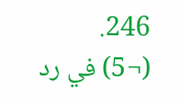246.
(¬5) في رد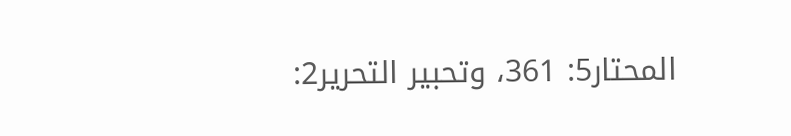المحتار5: 361، وتحبير التحرير2: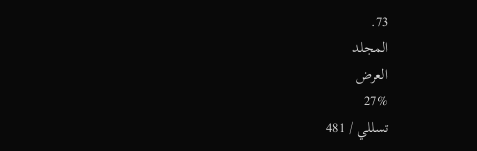73.
المجلد
العرض
27%
تسللي / 481